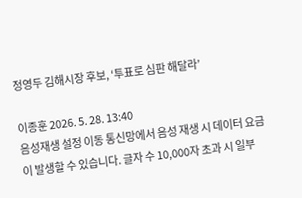정영두 김해시장 후보, ‘투표로 심판 해달라’

이종훈 2026. 5. 28. 13:40
음성재생 설정 이동 통신망에서 음성 재생 시 데이터 요금이 발생할 수 있습니다. 글자 수 10,000자 초과 시 일부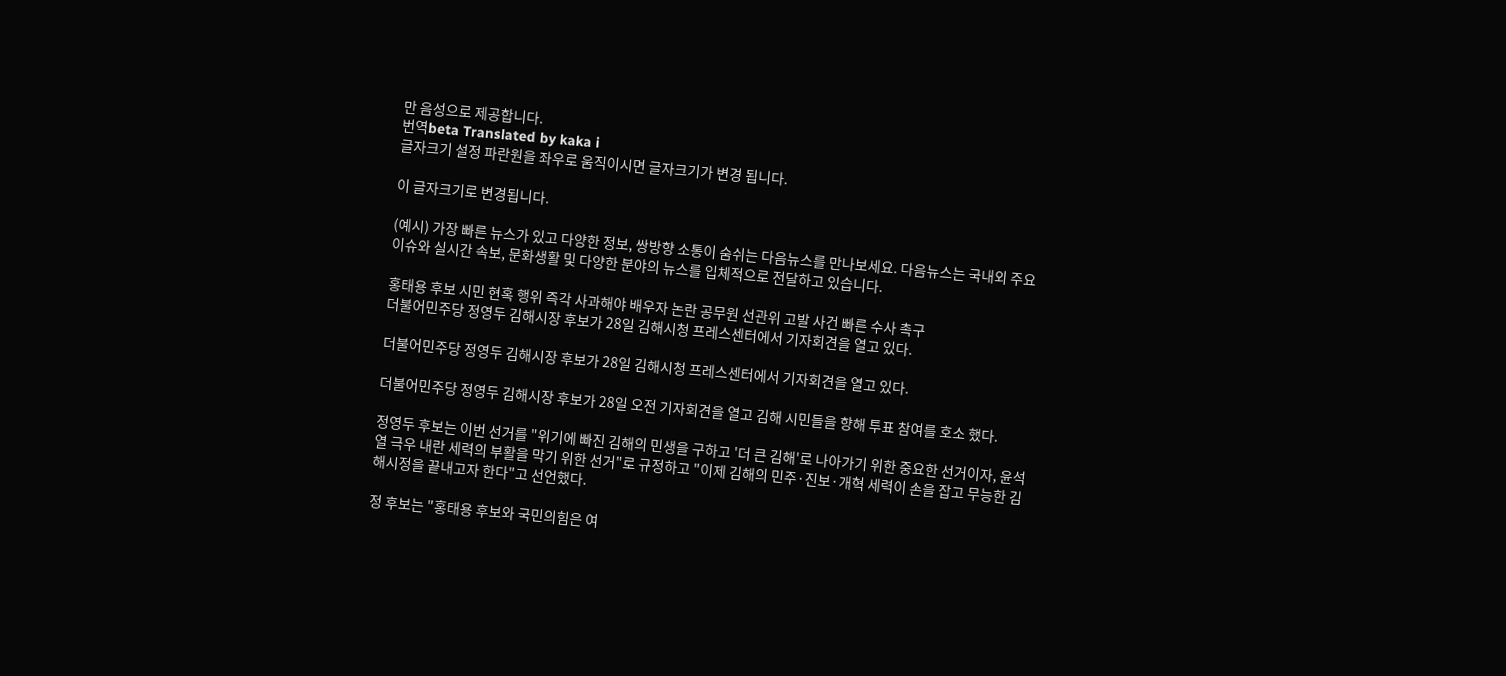만 음성으로 제공합니다.
번역beta Translated by kaka i
글자크기 설정 파란원을 좌우로 움직이시면 글자크기가 변경 됩니다.

이 글자크기로 변경됩니다.

(예시) 가장 빠른 뉴스가 있고 다양한 정보, 쌍방향 소통이 숨쉬는 다음뉴스를 만나보세요. 다음뉴스는 국내외 주요이슈와 실시간 속보, 문화생활 및 다양한 분야의 뉴스를 입체적으로 전달하고 있습니다.

홍태용 후보 시민 현혹 행위 즉각 사과해야 배우자 논란 공무원 선관위 고발 사건 빠른 수사 촉구
더불어민주당 정영두 김해시장 후보가 28일 김해시청 프레스센터에서 기자회견을 열고 있다.

더불어민주당 정영두 김해시장 후보가 28일 김해시청 프레스센터에서 기자회견을 열고 있다.

더불어민주당 정영두 김해시장 후보가 28일 오전 기자회견을 열고 김해 시민들을 향해 투표 참여를 호소 했다.

정영두 후보는 이번 선거를 "위기에 빠진 김해의 민생을 구하고 '더 큰 김해'로 나아가기 위한 중요한 선거이자, 윤석열 극우 내란 세력의 부활을 막기 위한 선거"로 규정하고 "이제 김해의 민주·진보·개혁 세력이 손을 잡고 무능한 김해시정을 끝내고자 한다"고 선언했다.

정 후보는 "홍태용 후보와 국민의힘은 여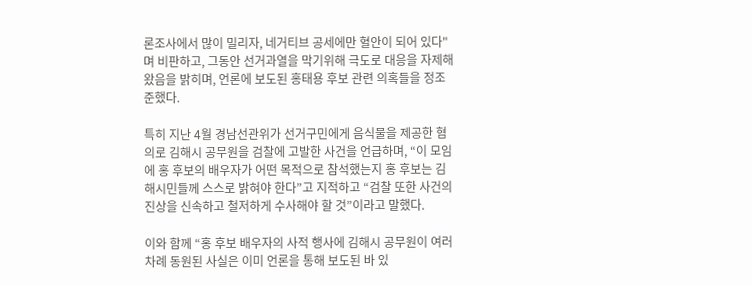론조사에서 많이 밀리자, 네거티브 공세에만 혈안이 되어 있다"며 비판하고, 그동안 선거과열을 막기위해 극도로 대응을 자제해 왔음을 밝히며, 언론에 보도된 홍태용 후보 관련 의혹들을 정조준했다.

특히 지난 4월 경남선관위가 선거구민에게 음식물을 제공한 혐의로 김해시 공무원을 검찰에 고발한 사건을 언급하며, “이 모임에 홍 후보의 배우자가 어떤 목적으로 참석했는지 홍 후보는 김해시민들께 스스로 밝혀야 한다”고 지적하고 “검찰 또한 사건의 진상을 신속하고 철저하게 수사해야 할 것”이라고 말했다.

이와 함께 “홍 후보 배우자의 사적 행사에 김해시 공무원이 여러 차례 동원된 사실은 이미 언론을 통해 보도된 바 있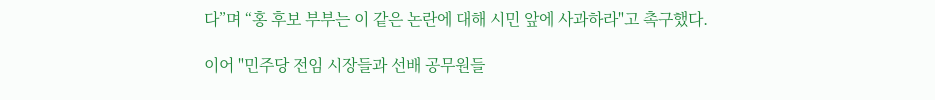다”며 “홍 후보 부부는 이 같은 논란에 대해 시민 앞에 사과하라"고 촉구했다.

이어 "민주당 전임 시장들과 선배 공무원들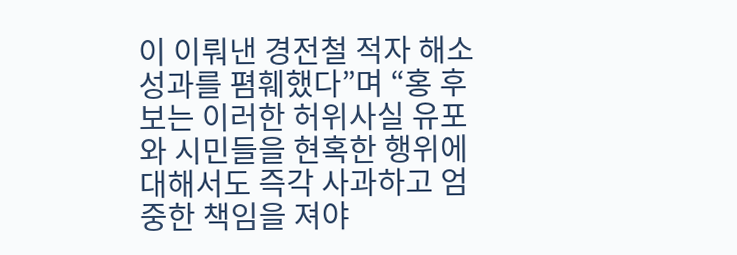이 이뤄낸 경전철 적자 해소 성과를 폄훼했다”며 “홍 후보는 이러한 허위사실 유포와 시민들을 현혹한 행위에 대해서도 즉각 사과하고 엄중한 책임을 져야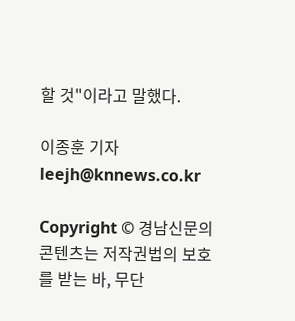할 것"이라고 말했다.

이종훈 기자 leejh@knnews.co.kr

Copyright © 경남신문의 콘텐츠는 저작권법의 보호를 받는 바, 무단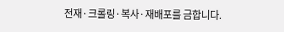전재·크롤링·복사·재배포를 금합니다.